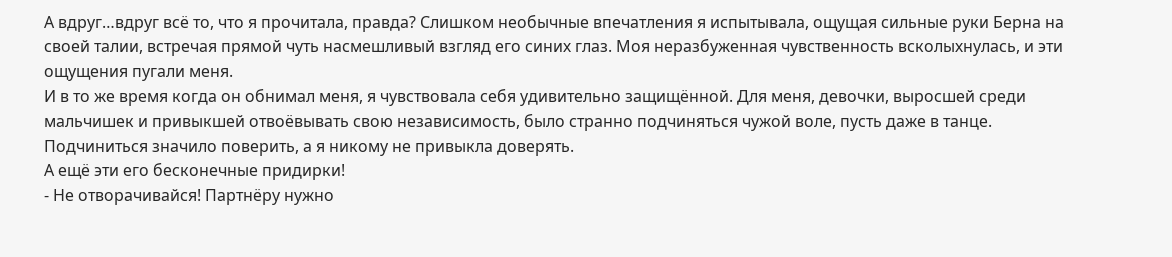А вдруг…вдруг всё то, что я прочитала, правда? Слишком необычные впечатления я испытывала, ощущая сильные руки Берна на своей талии, встречая прямой чуть насмешливый взгляд его синих глаз. Моя неразбуженная чувственность всколыхнулась, и эти ощущения пугали меня.
И в то же время когда он обнимал меня, я чувствовала себя удивительно защищённой. Для меня, девочки, выросшей среди мальчишек и привыкшей отвоёвывать свою независимость, было странно подчиняться чужой воле, пусть даже в танце. Подчиниться значило поверить, а я никому не привыкла доверять.
А ещё эти его бесконечные придирки!
- Не отворачивайся! Партнёру нужно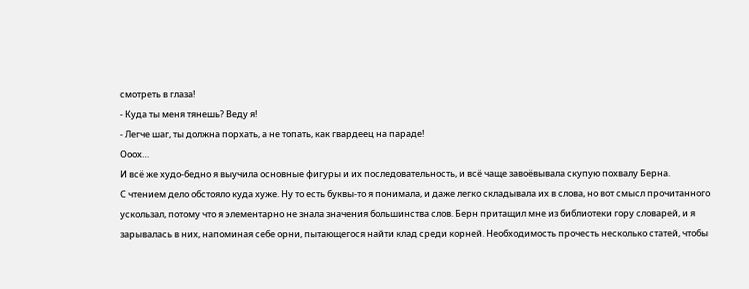смотреть в глаза!
- Куда ты меня тянешь? Веду я!
- Легче шаг, ты должна порхать, а не топать, как гвардеец на параде!
Ооох…
И всё же худо-бедно я выучила основные фигуры и их последовательность, и всё чаще завоёвывала скупую похвалу Берна.
С чтением дело обстояло куда хуже. Ну то есть буквы-то я понимала, и даже легко складывала их в слова, но вот смысл прочитанного ускользал, потому что я элементарно не знала значения большинства слов. Берн притащил мне из библиотеки гору словарей, и я зарывалась в них, напоминая себе орни, пытающегося найти клад среди корней. Необходимость прочесть несколько статей, чтобы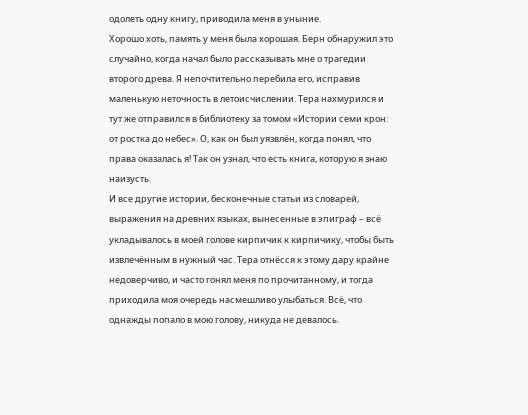одолеть одну книгу, приводила меня в уныние.
Хорошо хоть, память у меня была хорошая. Берн обнаружил это случайно, когда начал было рассказывать мне о трагедии второго древа. Я непочтительно перебила его, исправив маленькую неточность в летоисчислении. Тера нахмурился и тут же отправился в библиотеку за томом «Истории семи крон: от ростка до небес». О, как он был уязвлён, когда понял, что права оказалась я! Так он узнал, что есть книга, которую я знаю наизусть.
И все другие истории, бесконечные статьи из словарей, выражения на древних языках, вынесенные в эпиграф – всё укладывалось в моей голове кирпичик к кирпичику, чтобы быть извлечённым в нужный час. Тера отнёсся к этому дару крайне недоверчиво, и часто гонял меня по прочитанному, и тогда приходила моя очередь насмешливо улыбаться. Всё, что однажды попало в мою голову, никуда не девалось.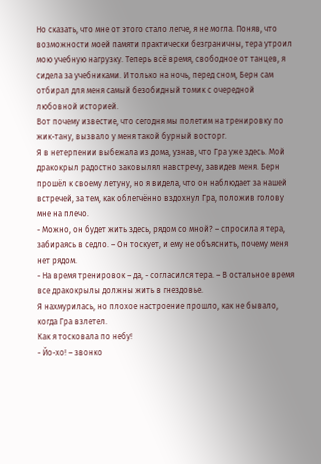Но сказать, что мне от этого стало легче, я не могла. Поняв, что возможности моей памяти практически безграничны, тера утроил мою учебную нагрузку. Теперь всё время, свободное от танцев, я сидела за учебниками. И только на ночь, перед сном, Берн сам отбирал для меня самый безобидный томик с очередной любовной историей.
Вот почему известие, что сегодня мы полетим на тренировку по жик-тану, вызвало у меня такой бурный восторг.
Я в нетерпении выбежала из дома, узнав, что Гра уже здесь. Мой дракокрыл радостно заковылял навстречу, завидев меня. Берн прошёл к своему летуну, но я видела, что он наблюдает за нашей встречей, за тем, как облегчённо вздохнул Гра, положив голову мне на плечо.
- Можно, он будет жить здесь, рядом со мной? – спросила я тера, забираясь в седло. – Он тоскует, и ему не объяснить, почему меня нет рядом.
- На время тренировок – да, - согласился тера. – В остальное время все дракокрылы должны жить в гнездовье.
Я нахмурилась, но плохое настроение прошло, как не бывало, когда Гра взлетел.
Как я тосковала по небу!
- Йо-хо! – звонко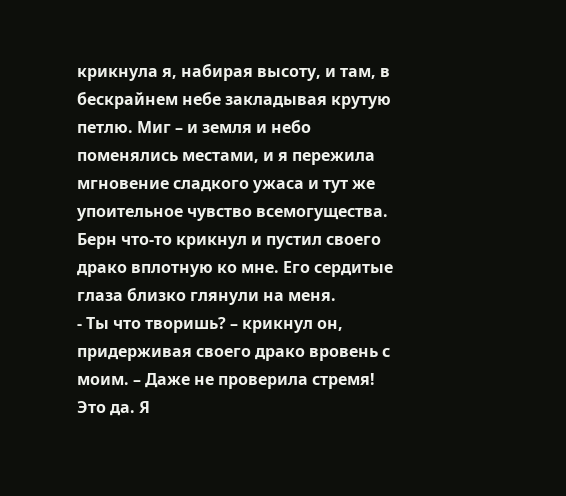крикнула я, набирая высоту, и там, в бескрайнем небе закладывая крутую петлю. Миг – и земля и небо поменялись местами, и я пережила мгновение сладкого ужаса и тут же упоительное чувство всемогущества.
Берн что-то крикнул и пустил своего драко вплотную ко мне. Его сердитые глаза близко глянули на меня.
- Ты что творишь? – крикнул он, придерживая своего драко вровень с моим. – Даже не проверила стремя!
Это да. Я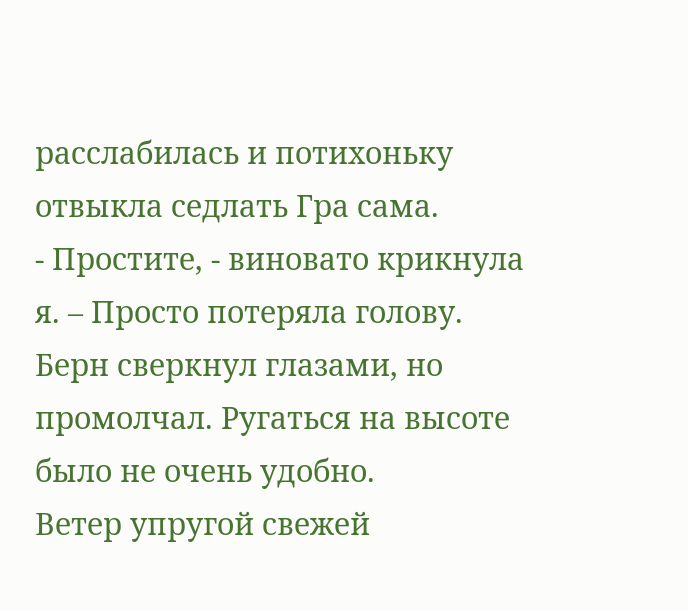расслабилась и потихоньку отвыкла седлать Гра сама.
- Простите, - виновато крикнула я. – Просто потеряла голову.
Берн сверкнул глазами, но промолчал. Ругаться на высоте было не очень удобно.
Ветер упругой свежей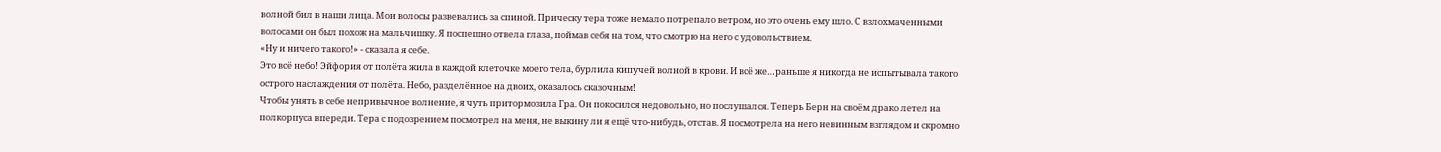волной бил в наши лица. Мои волосы развевались за спиной. Прическу тера тоже немало потрепало ветром, но это очень ему шло. С взлохмаченными волосами он был похож на мальчишку. Я поспешно отвела глаза, поймав себя на том, что смотрю на него с удовольствием.
«Ну и ничего такого!» - сказала я себе.
Это всё небо! Эйфория от полёта жила в каждой клеточке моего тела, бурлила кипучей волной в крови. И всё же…раньше я никогда не испытывала такого острого наслаждения от полёта. Небо, разделённое на двоих, оказалось сказочным!
Чтобы унять в себе непривычное волнение, я чуть притормозила Гра. Он покосился недовольно, но послушался. Теперь Берн на своём драко летел на полкорпуса впереди. Тера с подозрением посмотрел на меня, не выкину ли я ещё что-нибудь, отстав. Я посмотрела на него невинным взглядом и скромно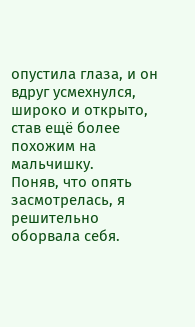опустила глаза, и он вдруг усмехнулся, широко и открыто, став ещё более похожим на мальчишку.
Поняв, что опять засмотрелась, я решительно оборвала себя.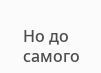Но до самого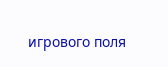игрового поля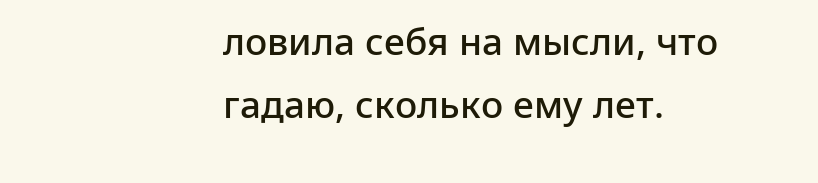ловила себя на мысли, что гадаю, сколько ему лет.